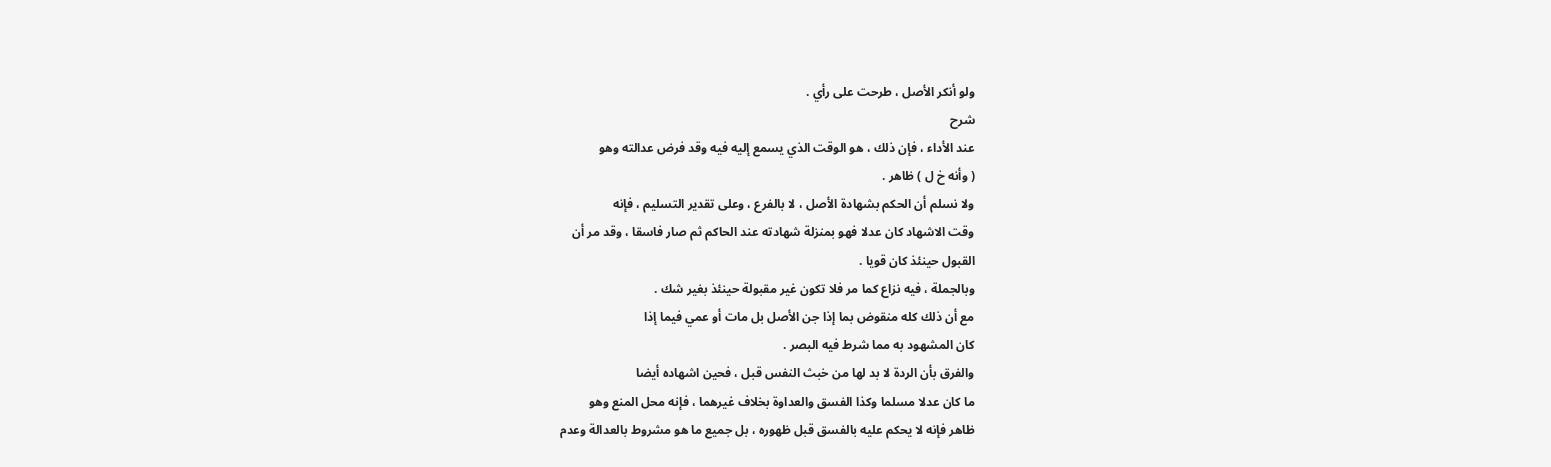ولو أنكر الأصل ، طرحت على رأي .
شرح
عند الأداء ، فإن ذلك ، هو الوقت الذي يسمع إليه فيه وقد فرض عدالته وهو
( وأنه خ ل ) ظاهر .
ولا نسلم أن الحكم بشهادة الأصل ، لا بالفرع ، وعلى تقدير التسليم ، فإنه
وقت الاشهاد كان عدلا فهو بمنزلة شهادته عند الحاكم ثم صار فاسقا ، وقد مر أن
القبول حينئذ كان قويا .
وبالجملة ، فيه نزاع كما مر فلا تكون غير مقبولة حينئذ بغير شك .
مع أن ذلك كله منقوض بما إذا جن الأصل بل مات أو عمي فيما إذا
كان المشهود به مما شرط فيه البصر .
والفرق بأن الردة لا بد لها من خبث النفس قبل ، فحين اشهاده أيضا
ما كان عدلا مسلما وكذا الفسق والعداوة بخلاف غيرهما ، فإنه محل المنع وهو
ظاهر فإنه لا يحكم عليه بالفسق قبل ظهوره ، بل جميع ما هو مشروط بالعدالة وعدم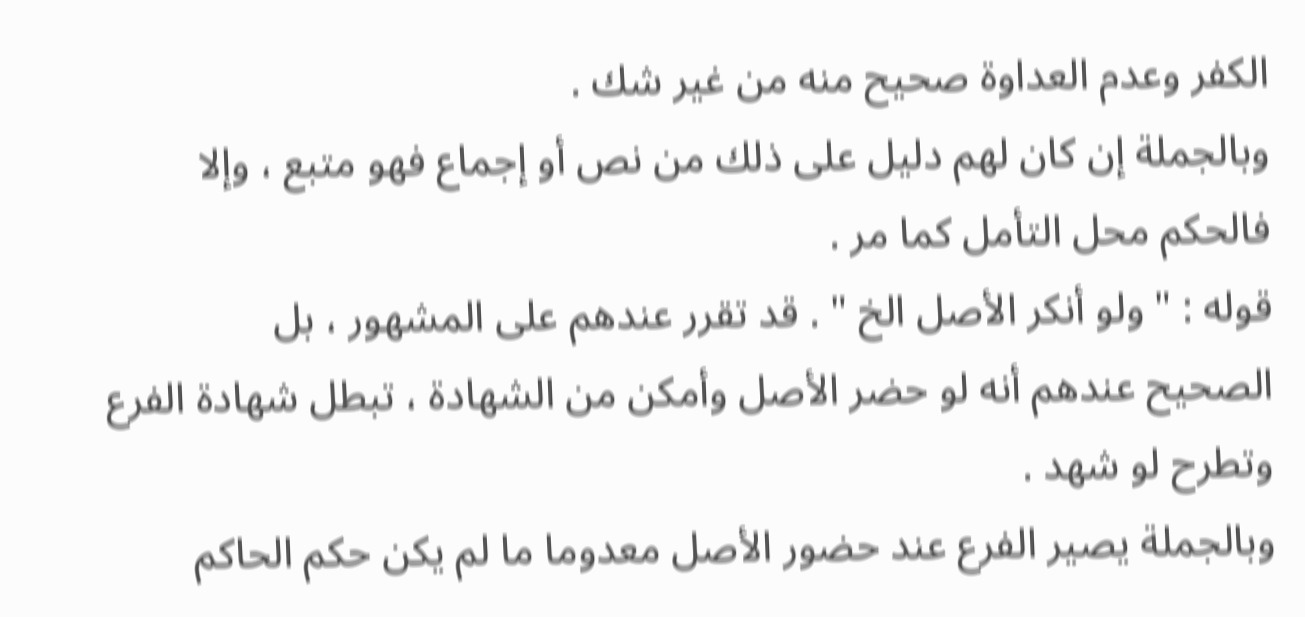الكفر وعدم العداوة صحيح منه من غير شك .
وبالجملة إن كان لهم دليل على ذلك من نص أو إجماع فهو متبع ، وإلا
فالحكم محل التأمل كما مر .
قوله : " ولو أنكر الأصل الخ " . قد تقرر عندهم على المشهور ، بل
الصحيح عندهم أنه لو حضر الأصل وأمكن من الشهادة ، تبطل شهادة الفرع
وتطرح لو شهد .
وبالجملة يصير الفرع عند حضور الأصل معدوما ما لم يكن حكم الحاكم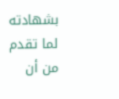بشهادته لما تقدم من أن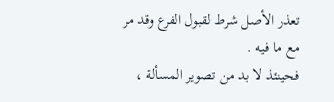تعذر الأصل شرط لقبول الفرع وقد مر مع ما فيه .
فحينئذ لا بد من تصوير المسألة ،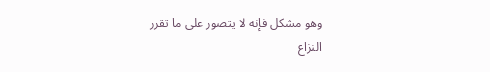وهو مشكل فإنه لا يتصور على ما تقرر
النزاع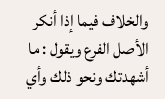والخلاف فيما إذا أنكر الأصل الفرع ويقول : ما أشهدتك ونحو ذلك وأي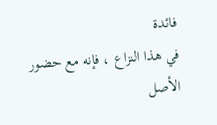فائدة
في هذا النزاع ، فإنه مع حضور الأصل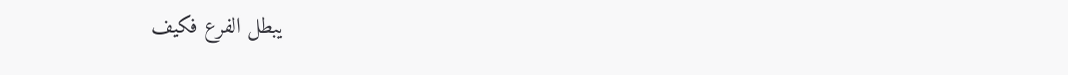يبطل الفرع فكيف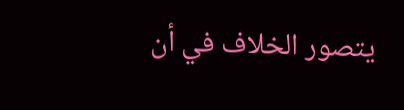يتصور الخلاف في أن